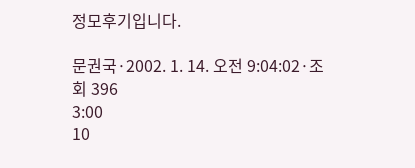정모후기입니다.

문권국·2002. 1. 14. 오전 9:04:02·조회 396
3:00
10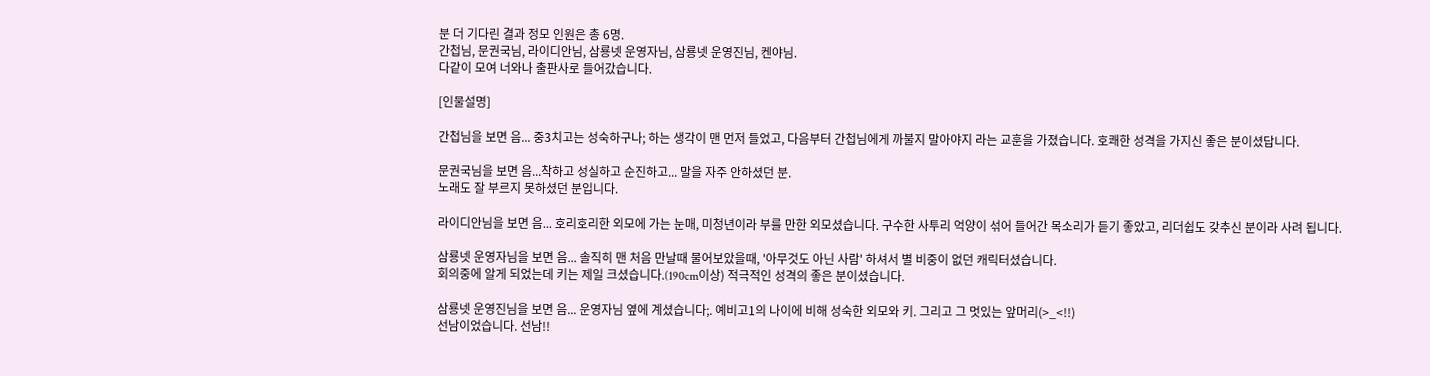분 더 기다린 결과 정모 인원은 총 6명.
간첩님, 문권국님, 라이디안님, 삼룡넷 운영자님, 삼룡넷 운영진님, 켄야님.
다같이 모여 너와나 출판사로 들어갔습니다.

[인물설명]

간첩님을 보면 음... 중3치고는 성숙하구나; 하는 생각이 맨 먼저 들었고, 다음부터 간첩님에게 까불지 말아야지 라는 교훈을 가졌습니다. 호쾌한 성격을 가지신 좋은 분이셨답니다.

문권국님을 보면 음...착하고 성실하고 순진하고... 말을 자주 안하셨던 분.
노래도 잘 부르지 못하셨던 분입니다.

라이디안님을 보면 음... 호리호리한 외모에 가는 눈매, 미청년이라 부를 만한 외모셨습니다. 구수한 사투리 억양이 섞어 들어간 목소리가 듣기 좋았고, 리더쉽도 갖추신 분이라 사려 됩니다.

삼룡넷 운영자님을 보면 음... 솔직히 맨 처음 만날때 물어보았을때, '아무것도 아닌 사람' 하셔서 별 비중이 없던 캐릭터셨습니다.
회의중에 알게 되었는데 키는 제일 크셨습니다.(190cm이상) 적극적인 성격의 좋은 분이셨습니다.

삼룡넷 운영진님을 보면 음... 운영자님 옆에 계셨습니다;. 예비고1의 나이에 비해 성숙한 외모와 키. 그리고 그 멋있는 앞머리(>_<!!)
선남이었습니다. 선남!!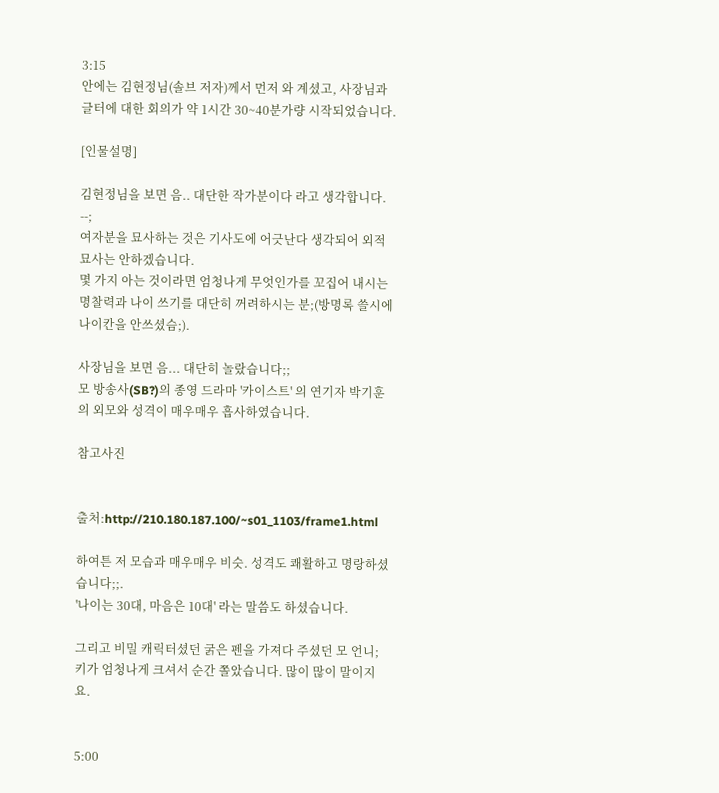3:15
안에는 김현정님(솔브 저자)께서 먼저 와 계셨고, 사장님과 글터에 대한 회의가 약 1시간 30~40분가량 시작되었습니다.

[인물설명]

김현정님을 보면 음.. 대단한 작가분이다 라고 생각합니다. --;
여자분을 묘사하는 것은 기사도에 어긋난다 생각되어 외적 묘사는 안하겠습니다.
몇 가지 아는 것이라면 엄청나게 무엇인가를 꼬집어 내시는 명찰력과 나이 쓰기를 대단히 꺼려하시는 분;(방명록 쓸시에 나이칸을 안쓰셨슴;).

사장님을 보면 음... 대단히 놀랐습니다;;
모 방송사(SB?)의 종영 드라마 '카이스트' 의 연기자 박기훈의 외모와 성격이 매우매우 흡사하였습니다.

참고사진


출처:http://210.180.187.100/~s01_1103/frame1.html

하여튼 저 모습과 매우매우 비슷. 성격도 쾌활하고 명랑하셨습니다;;.
'나이는 30대, 마음은 10대' 라는 말씀도 하셨습니다.

그리고 비밀 캐릭터셨던 굵은 펜을 가져다 주셨던 모 언니;
키가 엄청나게 크셔서 순간 쫄았습니다. 많이 많이 말이지요.


5:00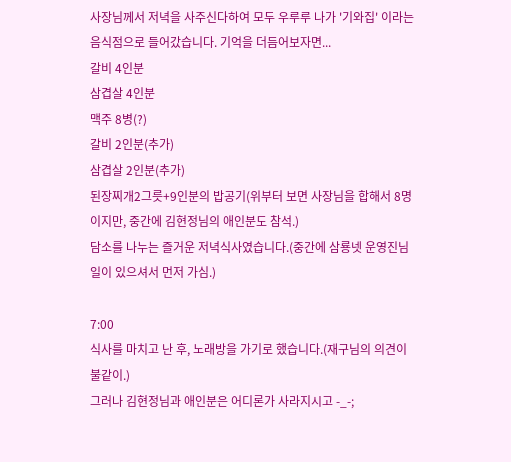사장님께서 저녁을 사주신다하여 모두 우루루 나가 '기와집' 이라는 음식점으로 들어갔습니다. 기억을 더듬어보자면...
갈비 4인분
삼겹살 4인분
맥주 8병(?)
갈비 2인분(추가)
삼겹살 2인분(추가)
된장찌개2그릇+9인분의 밥공기(위부터 보면 사장님을 합해서 8명이지만, 중간에 김현정님의 애인분도 참석.)
담소를 나누는 즐거운 저녁식사였습니다.(중간에 삼룡넷 운영진님 일이 있으셔서 먼저 가심.)

7:00
식사를 마치고 난 후, 노래방을 가기로 했습니다.(재구님의 의견이 불같이.)
그러나 김현정님과 애인분은 어디론가 사라지시고 -_-;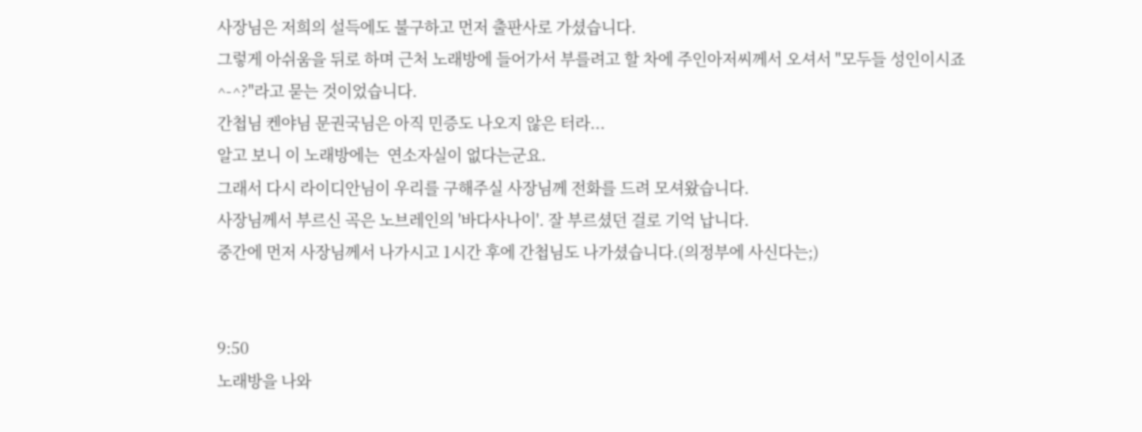사장님은 저희의 설득에도 불구하고 먼저 출판사로 가셨습니다.
그렇게 아쉬움을 뒤로 하며 근처 노래방에 들어가서 부를려고 할 차에 주인아저씨께서 오셔서 "모두들 성인이시죠 ^-^?"라고 묻는 것이었습니다.
간첩님 켄야님 문권국님은 아직 민증도 나오지 않은 터라...
알고 보니 이 노래방에는  연소자실이 없다는군요.
그래서 다시 라이디안님이 우리를 구해주실 사장님께 전화를 드려 모셔왔습니다.
사장님께서 부르신 곡은 노브레인의 '바다사나이'. 잘 부르셨던 걸로 기억 납니다.
중간에 먼저 사장님께서 나가시고 1시간 후에 간첩님도 나가셨습니다.(의정부에 사신다는;)


9:50
노래방을 나와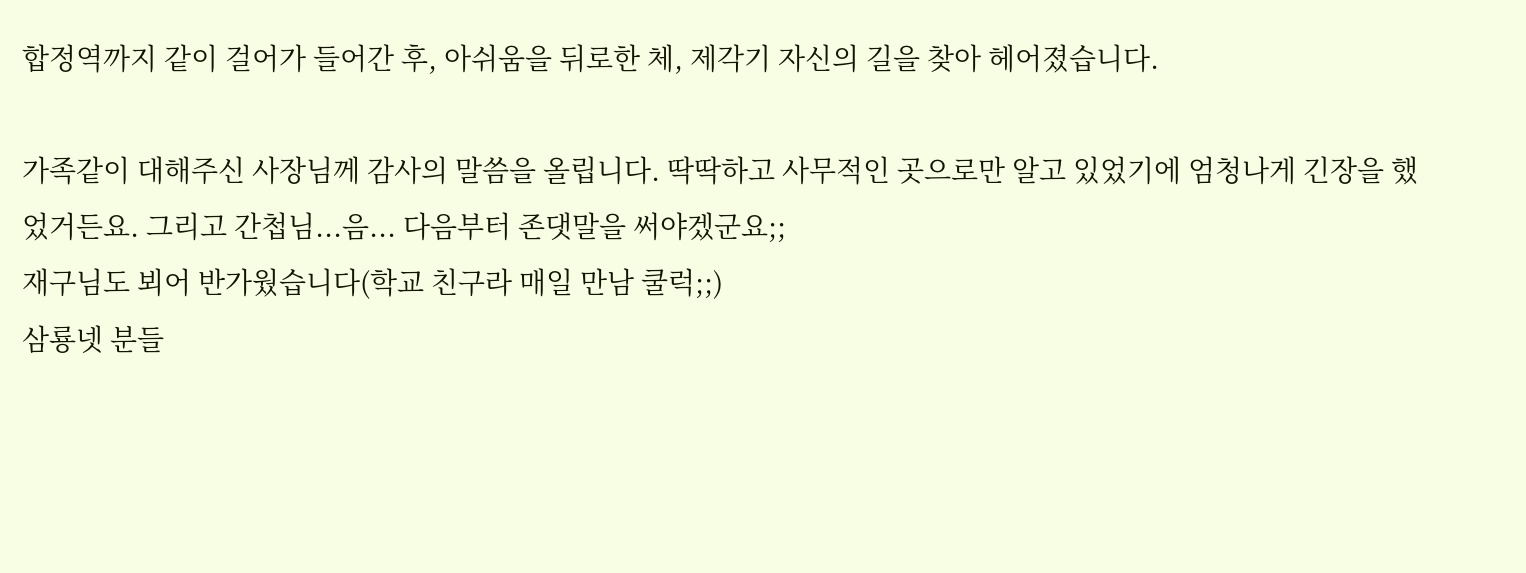합정역까지 같이 걸어가 들어간 후, 아쉬움을 뒤로한 체, 제각기 자신의 길을 찾아 헤어졌습니다.

가족같이 대해주신 사장님께 감사의 말씀을 올립니다. 딱딱하고 사무적인 곳으로만 알고 있었기에 엄청나게 긴장을 했었거든요. 그리고 간첩님...음... 다음부터 존댓말을 써야겠군요;;
재구님도 뵈어 반가웠습니다(학교 친구라 매일 만남 쿨럭;;)
삼룡넷 분들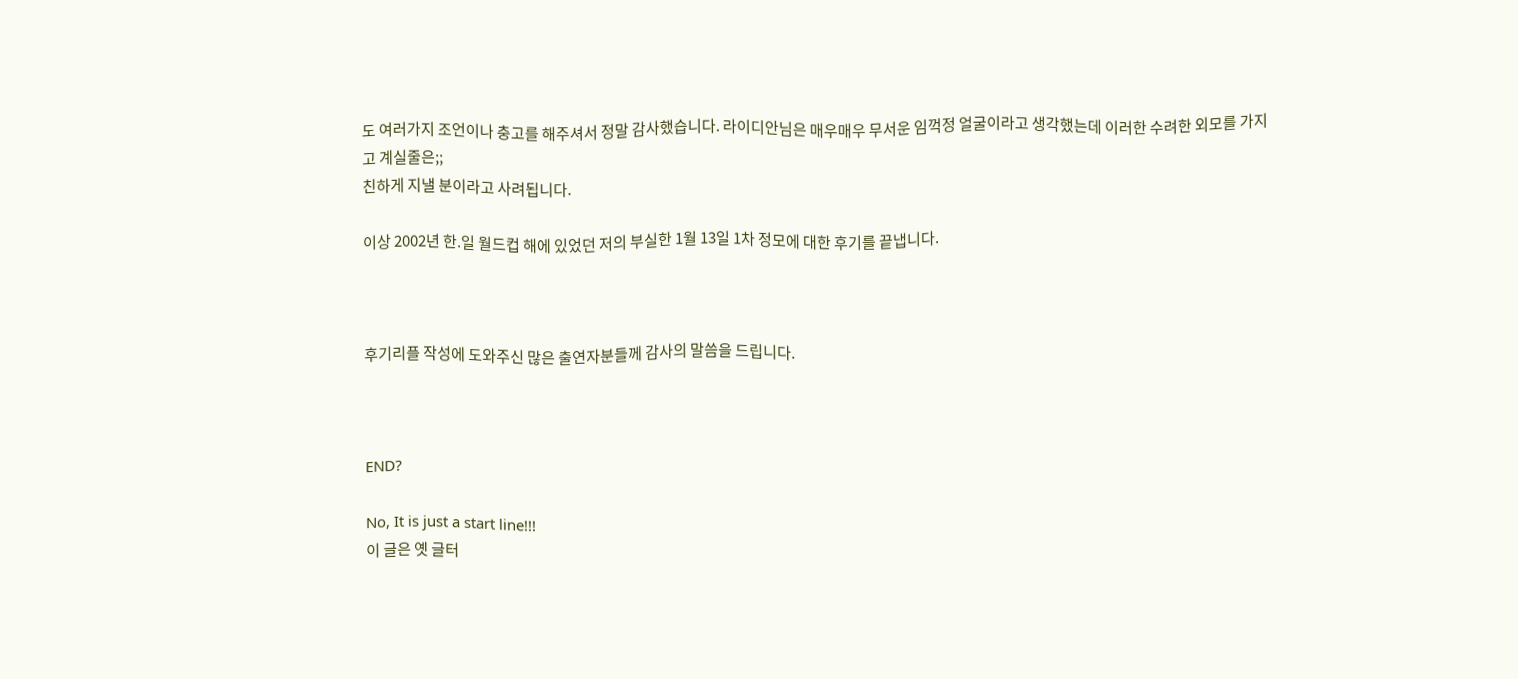도 여러가지 조언이나 충고를 해주셔서 정말 감사했습니다. 라이디안님은 매우매우 무서운 임꺽정 얼굴이라고 생각했는데 이러한 수려한 외모를 가지고 계실줄은;;
친하게 지낼 분이라고 사려됩니다.

이상 2002년 한.일 월드컵 해에 있었던 저의 부실한 1월 13일 1차 정모에 대한 후기를 끝냅니다.



후기리플 작성에 도와주신 많은 출연자분들께 감사의 말씀을 드립니다.



END?

No, It is just a start line!!!
이 글은 옛 글터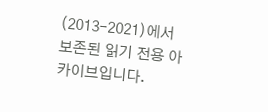(2013–2021)에서 보존된 읽기 전용 아카이브입니다.